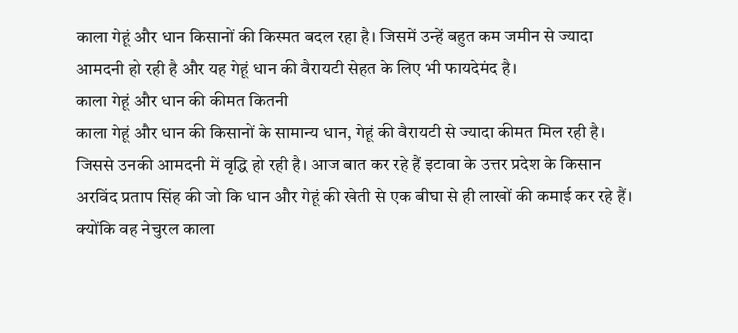काला गेहूं और धान किसानों की किस्मत बदल रहा है। जिसमें उन्हें बहुत कम जमीन से ज्यादा आमदनी हो रही है और यह गेहूं धान की वैरायटी सेहत के लिए भी फायदेमंद है।
काला गेहूं और धान की कीमत कितनी
काला गेहूं और धान की किसानों के सामान्य धान, गेहूं की वैरायटी से ज्यादा कीमत मिल रही है। जिससे उनकी आमदनी में वृद्धि हो रही है। आज बात कर रहे हैं इटावा के उत्तर प्रदेश के किसान अरविंद प्रताप सिंह की जो कि धान और गेहूं की खेती से एक बीघा से ही लाखों की कमाई कर रहे हैं। क्योंकि वह नेचुरल काला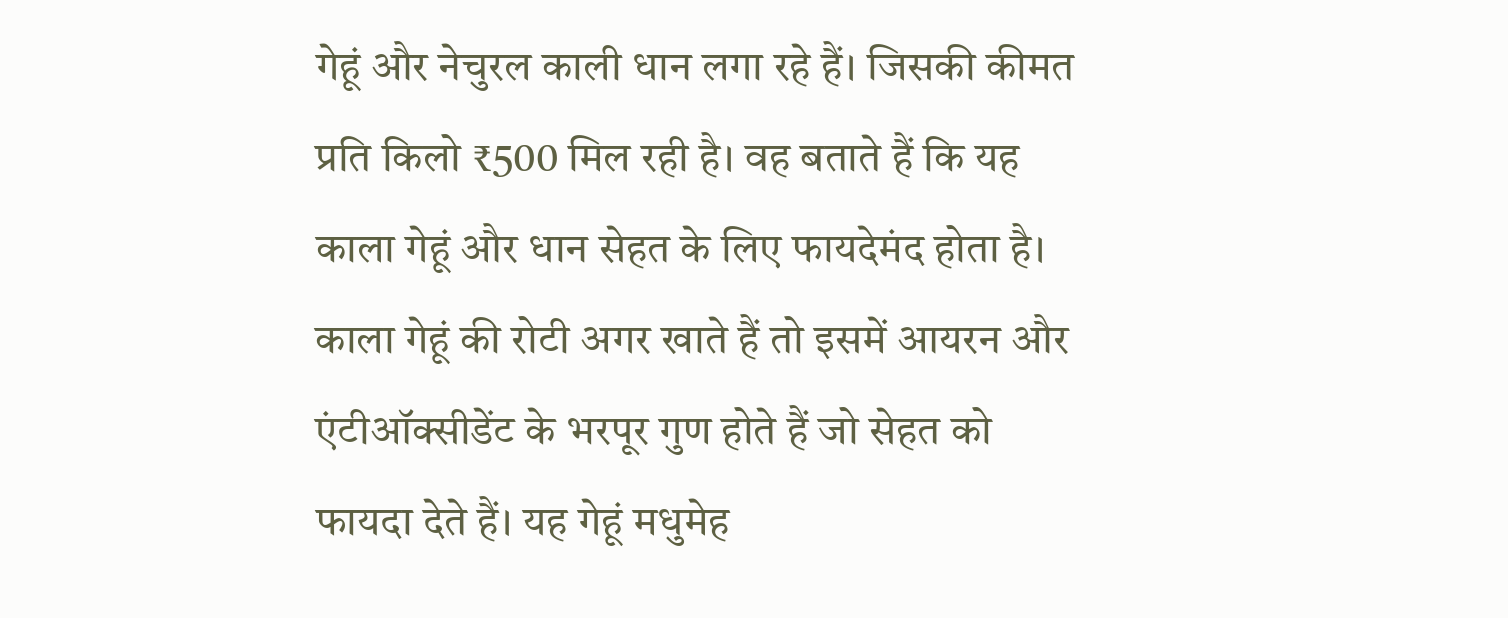गेहूं और नेचुरल काली धान लगा रहे हैं। जिसकी कीमत प्रति किलो ₹500 मिल रही है। वह बताते हैं कि यह काला गेहूं और धान सेहत के लिए फायदेमंद होता है।
काला गेहूं की रोटी अगर खाते हैं तो इसमें आयरन और एंटीऑक्सीडेंट के भरपूर गुण होते हैं जो सेहत को फायदा देते हैं। यह गेहूं मधुमेह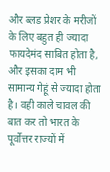और ब्लड प्रेशर के मरीजों के लिए बहुत ही ज्यादा फायदेमंद साबित होता है, और इसका दाम भी सामान्य गेहूं से ज्यादा होता है। वही काले चावल की बात कर तो भारत के पूर्वोत्तर राज्यों में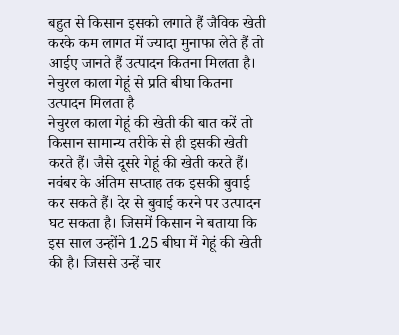बहुत से किसान इसको लगाते हैं जैविक खेती करके कम लागत में ज्यादा मुनाफा लेते हैं तो आईए जानते हैं उत्पादन कितना मिलता है।
नेचुरल काला गेहूं से प्रति बीघा कितना उत्पादन मिलता है
नेचुरल काला गेहूं की खेती की बात करें तो किसान सामान्य तरीके से ही इसकी खेती करते हैं। जैसे दूसरे गेहूं की खेती करते हैं। नवंबर के अंतिम सप्ताह तक इसकी बुवाई कर सकते हैं। देर से बुवाई करने पर उत्पादन घट सकता है। जिसमें किसान ने बताया कि इस साल उन्होंने 1.25 बीघा में गेहूं की खेती की है। जिससे उन्हें चार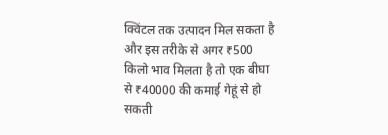क्विंटल तक उत्पादन मिल सकता है और इस तरीके से अगर ₹500 किलो भाव मिलता है तो एक बीघा से ₹40000 की कमाई गेहूं से हो सकती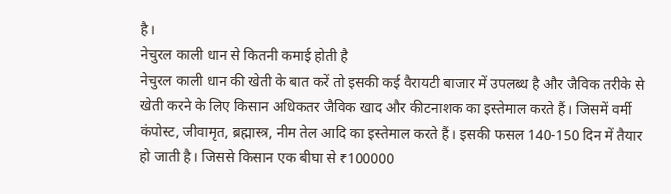है।
नेचुरल काली धान से कितनी कमाई होती है
नेचुरल काली धान की खेती के बात करें तो इसकी कई वैरायटी बाजार में उपलब्ध है और जैविक तरीके से खेती करने के लिए किसान अधिकतर जैविक खाद और कीटनाशक का इस्तेमाल करते हैं। जिसमें वर्मी कंपोस्ट, जीवामृत, ब्रह्मास्त्र, नीम तेल आदि का इस्तेमाल करते हैं। इसकी फसल 140-150 दिन में तैयार हो जाती है। जिससे किसान एक बीघा से ₹100000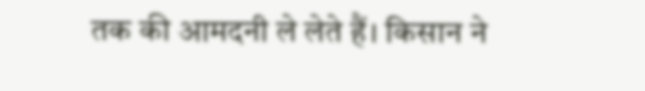तक की आमदनी ले लेते हैं। किसान ने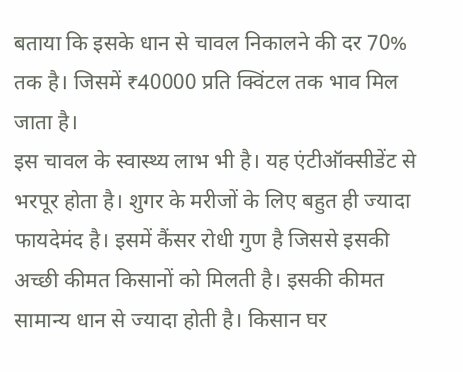बताया कि इसके धान से चावल निकालने की दर 70% तक है। जिसमें ₹40000 प्रति क्विंटल तक भाव मिल जाता है।
इस चावल के स्वास्थ्य लाभ भी है। यह एंटीऑक्सीडेंट से भरपूर होता है। शुगर के मरीजों के लिए बहुत ही ज्यादा फायदेमंद है। इसमें कैंसर रोधी गुण है जिससे इसकी अच्छी कीमत किसानों को मिलती है। इसकी कीमत सामान्य धान से ज्यादा होती है। किसान घर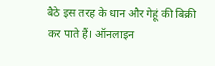बैठे इस तरह के धान और गेहूं की बिक्री कर पाते हैं। ऑनलाइन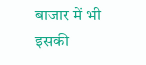बाजार में भी इसकी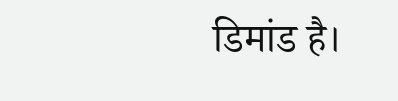डिमांड है।